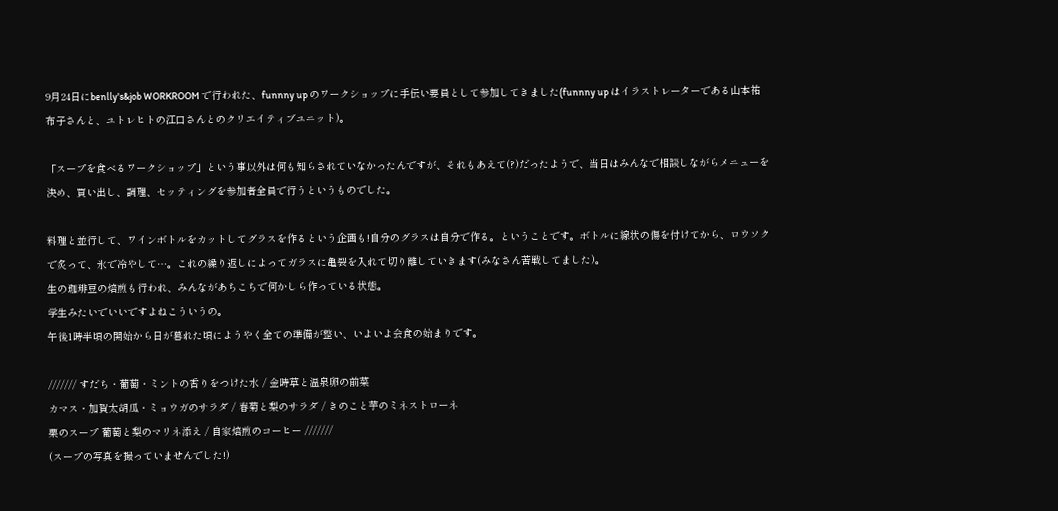9月24日にbenlly's&job WORKROOM で行われた、funnny up のワークショップに手伝い要員として参加してきました(funnny up はイラストレーターである山本祐布子さんと、ユトレヒトの江口さんとのクリエイティブユニット)。

「スープを食べるワークショップ」という事以外は何も知らされていなかったんですが、それもあえて(?)だったようで、当日はみんなで相談しながらメニューを決め、買い出し、調理、セッティングを参加者全員で行うというものでした。

料理と並行して、ワインボトルをカットしてグラスを作るという企画も!自分のグラスは自分で作る。ということです。ボトルに線状の傷を付けてから、ロウソクで炙って、氷で冷やして…。これの繰り返しによってガラスに亀裂を入れて切り離していきます(みなさん苦戦してました)。
生の珈琲豆の焙煎も行われ、みんながあちこちで何かしら作っている状態。
学生みたいでいいですよねこういうの。
午後1時半頃の開始から日が暮れた頃にようやく全ての準備が整い、いよいよ会食の始まりです。

/////// すだち・葡萄・ミントの香りをつけた水 / 金時草と温泉卵の前菜
カマス・加賀太胡瓜・ミョウガのサラダ / 春菊と梨のサラダ / きのこと芋のミネストローネ
栗のスープ 葡萄と梨のマリネ添え / 自家焙煎のコーヒー ///////
(スープの写真を撮っていませんでした!)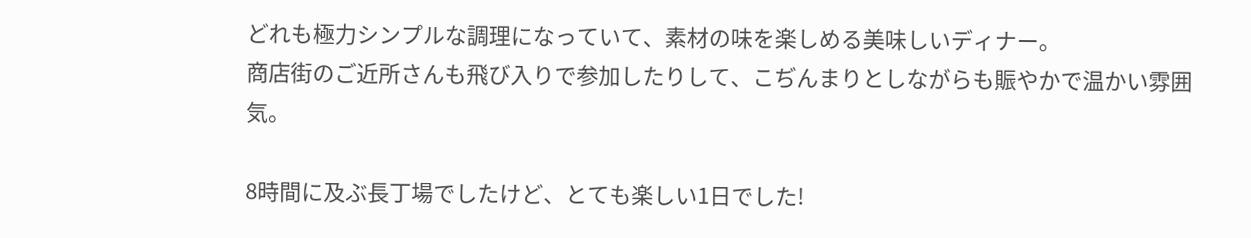どれも極力シンプルな調理になっていて、素材の味を楽しめる美味しいディナー。
商店街のご近所さんも飛び入りで参加したりして、こぢんまりとしながらも賑やかで温かい雰囲気。

8時間に及ぶ長丁場でしたけど、とても楽しい1日でした!